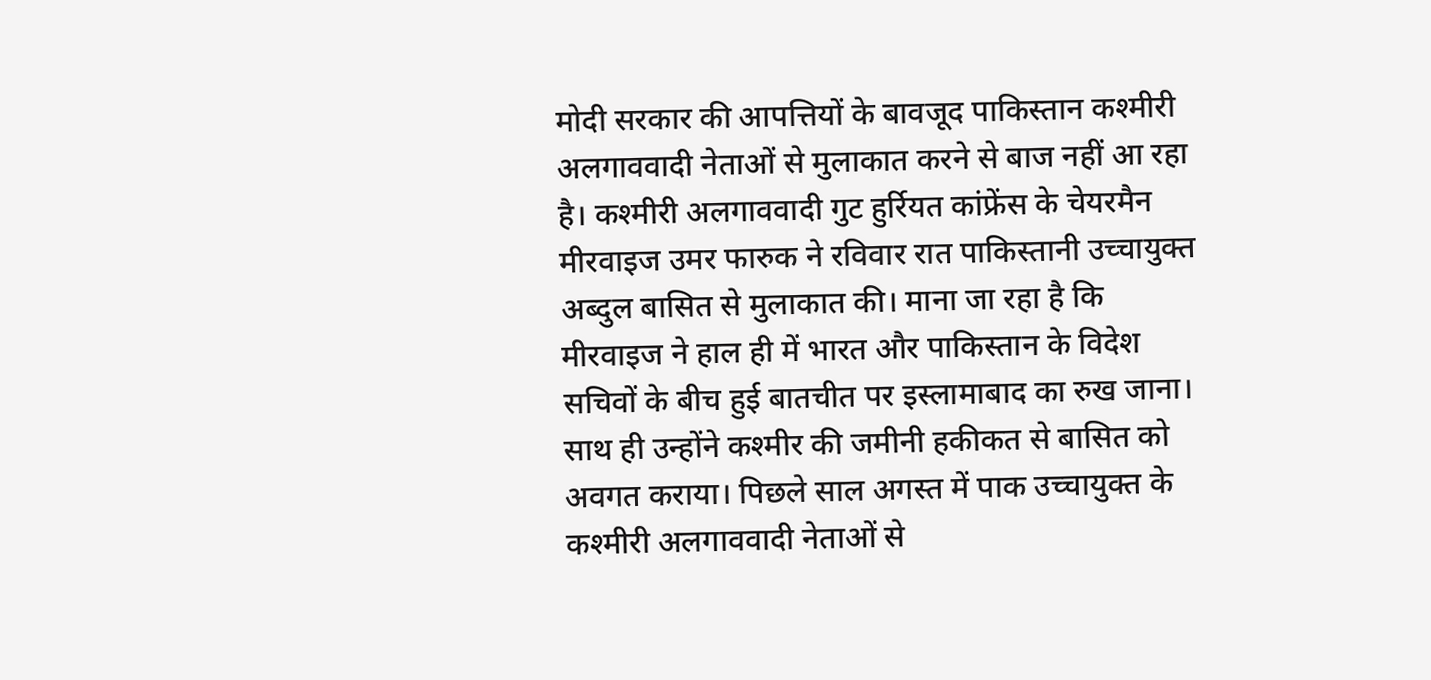मोदी सरकार की आपत्तियों के बावजूद पाकिस्तान कश्मीरी अलगाववादी नेताओं से मुलाकात करने से बाज नहीं आ रहा है। कश्मीरी अलगाववादी गुट हुर्रियत कांफ्रेंस के चेयरमैन मीरवाइज उमर फारुक ने रविवार रात पाकिस्तानी उच्चायुक्त अब्दुल बासित से मुलाकात की। माना जा रहा है कि मीरवाइज ने हाल ही में भारत और पाकिस्तान के विदेश सचिवों के बीच हुई बातचीत पर इस्लामाबाद का रुख जाना। साथ ही उन्होंने कश्मीर की जमीनी हकीकत से बासित को अवगत कराया। पिछले साल अगस्त में पाक उच्चायुक्त के कश्मीरी अलगाववादी नेताओं से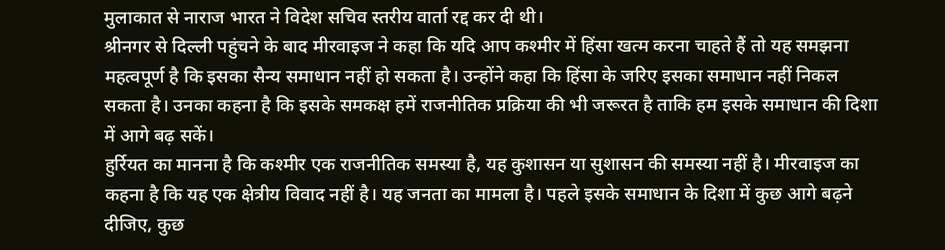मुलाकात से नाराज भारत ने विदेश सचिव स्तरीय वार्ता रद्द कर दी थी।
श्रीनगर से दिल्ली पहुंचने के बाद मीरवाइज ने कहा कि यदि आप कश्मीर में हिंसा खत्म करना चाहते हैं तो यह समझना महत्वपूर्ण है कि इसका सैन्य समाधान नहीं हो सकता है। उन्होंने कहा कि हिंसा के जरिए इसका समाधान नहीं निकल सकता है। उनका कहना है कि इसके समकक्ष हमें राजनीतिक प्रक्रिया की भी जरूरत है ताकि हम इसके समाधान की दिशा में आगे बढ़ सकें।
हुर्रियत का मानना है कि कश्मीर एक राजनीतिक समस्या है, यह कुशासन या सुशासन की समस्या नहीं है। मीरवाइज का कहना है कि यह एक क्षेत्रीय विवाद नहीं है। यह जनता का मामला है। पहले इसके समाधान के दिशा में कुछ आगे बढ़ने दीजिए, कुछ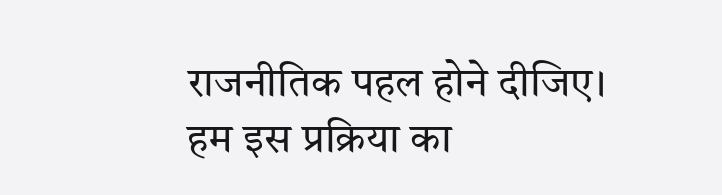राजनीतिक पहल होने दीजिए। हम इस प्रक्रिया का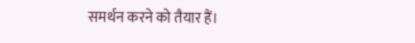समर्थन करने को तैयार हैं।